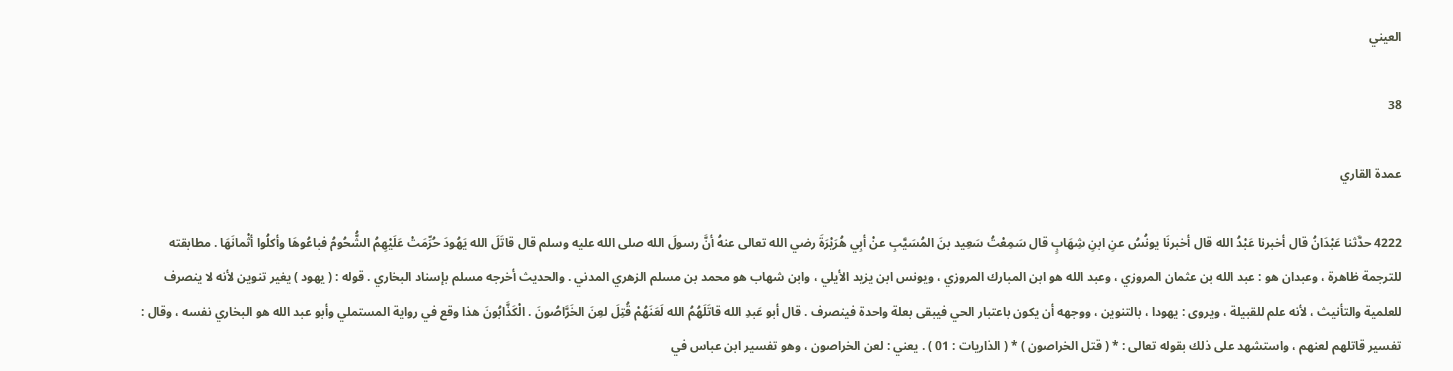العيني

38

عمدة القاري

4222 حدَّثنا عَبْدَانُ قال أخبرنا عَبْدُ الله قال أخبرنَا يونُسُ عنِ ابنِ شِهَابٍ قال سَمِعْتُ سَعِيد بنَ المُسَيَّبِ عنْ أبِي هُرَيْرَةَ رضي الله تعالى عنهُ أنَّ رسولَ الله صلى الله عليه وسلم قال قاتَلَ الله يَهُودَ حُرِّمَتْ عَلَيْهِمُ الشُّحُومُ فباعُوهَا وأكلُوا أثْمانَهَا . مطابقته للترجمة ظاهرة ، وعبدان هو : عبد الله بن عثمان المروزي ، وعبد الله هو ابن المبارك المروزي ، ويونس ابن يزيد الأيلي ، وابن شهاب هو محمد بن مسلم الزهري المدني . والحديث أخرجه مسلم بإسناد البخاري . قوله : ( يهود ) يغير تنوين لأنه لا ينصرف للعلمية والتأنيث ، لأنه علم للقبيلة ، ويروى : يهودا ، بالتنوين ، ووجهه أن يكون باعتبار الحي فيبقى بعلة واحدة فينصرف . قال أبو عَبدِ الله قاتَلَهُمُ الله لَعَنَهُمْ قُتِلَ لعِنَ الخَرَّاصُونَ . الْكَذَّابُونَ هذا وقع في رواية المستملي وأبو عبد الله هو البخاري نفسه ، وقال : تفسير قاتلهم لعنهم ، واستشهد على ذلك بقوله تعالى : * ( قتل الخراصون ) * ( الذاريات : 01 ) . يعني : لعن الخراصون ، وهو تفسير ابن عباس في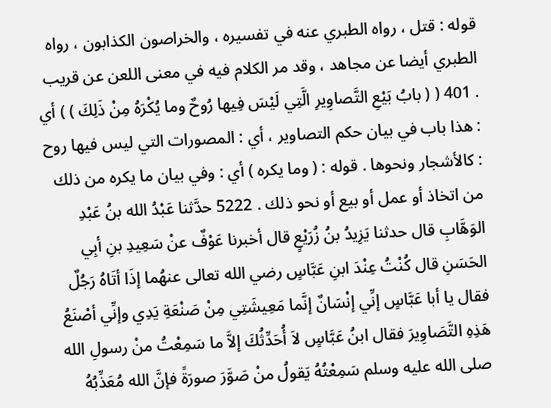قوله : قتل ، رواه الطبري عنه في تفسيره ، والخراصون الكذابون ، رواه الطبري أيضا عن مجاهد ، وقد مر الكلام فيه في معنى اللعن عن قريب . 401 ( ( بابُ بَيْعِ التَّصاوِيرِ الَّتِي لَيْسَ فِيها رُوحٌ وما يُكْرَهُ مِنْ ذَلِكَ ) ) أي : هذا باب في بيان حكم التصاوير ، أي : المصورات التي ليس فيها روح : كالأشجار ونحوها . قوله : ( وما يكره ) أي : وفي بيان ما يكره من ذلك من اتخاذ أو عمل أو بيع أو نحو ذلك . 5222 حدَّثنا عَبْدُ الله بنُ عَبْدِ الوَهَّابِ قال حدثنا يَزِيدُ بنُ زُرَيْعٍ قال أخبرنا عَوْفٌ عنْ سَعِيدِ بنِ أبِي الحَسَنِ قال كُنْتُ عِنْدَ ابنِ عَبَّاسٍ رضي الله تعالى عنهُما إذَا أتَاهُ رَجُلٌ فقال يا أبا عَبَّاسٍ إنِّي إنْسَانٌ إنَّما مَعِيشَتِي مِنْ صَنْعَةِ يَدِي وإنِّي أصْنَعُ هَذِهِ التَّصَاوِيرَ فقال ابنُ عَبَّاسٍ لاَ أُحَدِّثُكَ إلاَّ ما سَمِعْتُ منْ رسولِ الله صلى الله عليه وسلم سَمِعْتُهُ يَقولُ منْ صَوَّرَ صورَةً فإنَّ الله مُعَذِّبُهُ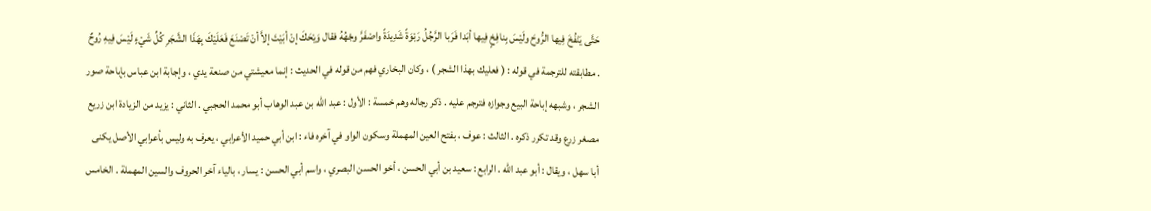حَتَّى يَنْفُخَ فِيها الرُّوحَ ولَيْسَ بِنافِخٍ فِيها أبَدا فَرَبا الرَّجُلُ رَبْوَةً شَدِيدَةً واصْفَرَّ وجْهُهُ فقال وَيْحَكَ إنْ أبَيْتَ إلاَّ أنْ تَصْنَعَ فَعَلَيْكَ بِهَذَا الشَّجَرِ كُلِّ شَيْءٍ لَيْسَ فِيهِ رُوحٌ . مطابقته للترجمة في قوله : ( فعليك بهذا الشجر ) ، وكان البخاري فهم من قوله في الحديث : إنما معيشتي من صنعة يدي ، وإجابة ابن عباس بإباحة صور الشجر ، وشبهه إباحة البيع وجوازه فترجم عليه . ذكر رجاله وهم خمسة : الأول : عبد الله بن عبد الوهاب أبو محمد الحجبي . الثاني : يزيد من الزيادة ابن زريع مصغر زرع وقد تكرر ذكره . الثالث : عوف ، بفتح العين المهملة وسكون الواو في آخره فاء : ابن أبي حميد الأعرابي ، يعرف به وليس بأعرابي الأصل يكنى أبا سهل ، ويقال : أبو عبد الله . الرابع : سعيد بن أبي الحسن ، أخو الحسن البصري ، واسم أبي الحسن : يسار ، بالياء آخر الحروف والسين المهملة . الخامس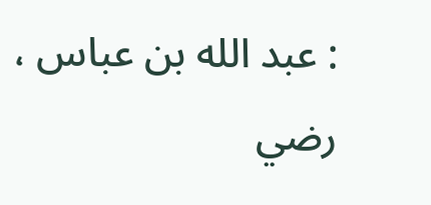: عبد الله بن عباس ، رضي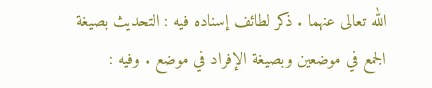الله تعالى عنهما . ذكر لطائف إسناده فيه : التحديث بصيغة الجمع في موضعين وبصيغة الإفراد في موضع . وفيه :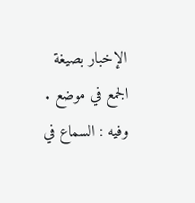الإخبار بصيغة الجمع في موضع . وفيه : السماع في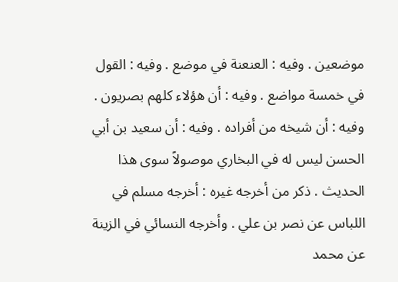موضعين . وفيه : العنعنة في موضع . وفيه : القول في خمسة مواضع . وفيه : أن هؤلاء كلهم بصريون . وفيه : أن شيخه من أفراده . وفيه : أن سعيد بن أبي الحسن ليس له في البخاري موصولاً سوى هذا الحديث . ذكر من أخرجه غيره : أخرجه مسلم في اللباس عن نصر بن علي . وأخرجه النسائي في الزينة عن محمد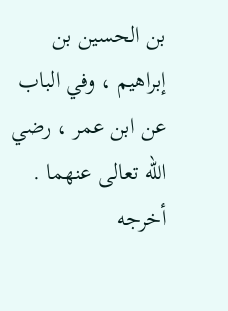بن الحسين بن إبراهيم ، وفي الباب عن ابن عمر ، رضي الله تعالى عنهما . أخرجه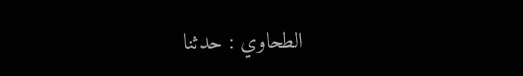الطحاوي : حدثنا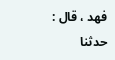فهد ، قال : حدثنا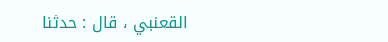القعنبي ، قال : حدثنا